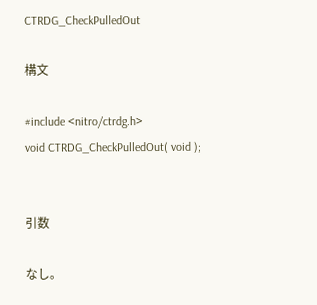CTRDG_CheckPulledOut

構文

#include <nitro/ctrdg.h>
void CTRDG_CheckPulledOut( void );


引数

なし。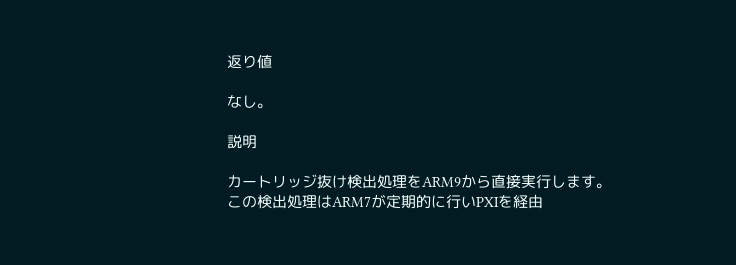返り値

なし。

説明

カートリッジ抜け検出処理をARM9から直接実行します。
この検出処理はARM7が定期的に行いPXIを経由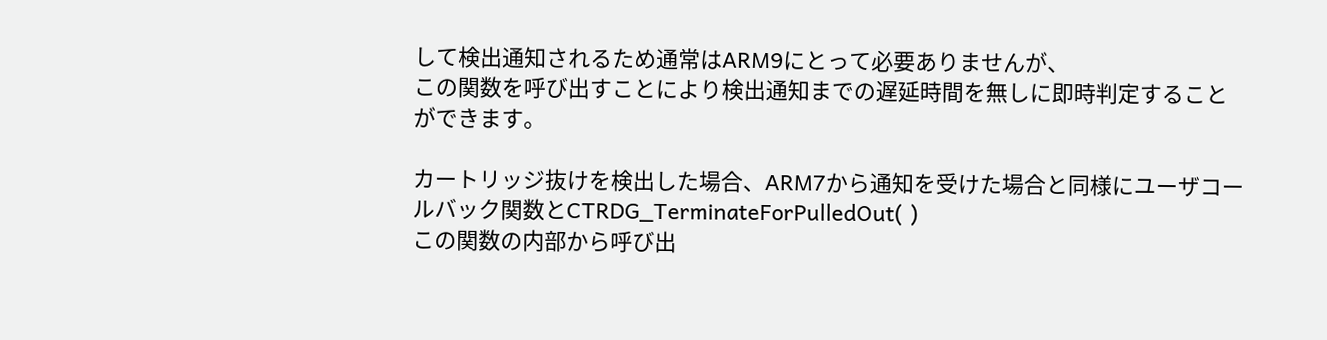して検出通知されるため通常はARM9にとって必要ありませんが、
この関数を呼び出すことにより検出通知までの遅延時間を無しに即時判定することができます。

カートリッジ抜けを検出した場合、ARM7から通知を受けた場合と同様にユーザコールバック関数とCTRDG_TerminateForPulledOut( )
この関数の内部から呼び出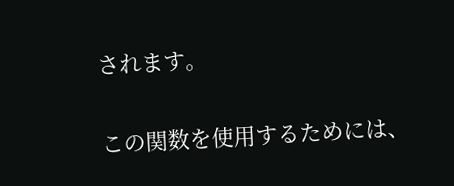されます。

この関数を使用するためには、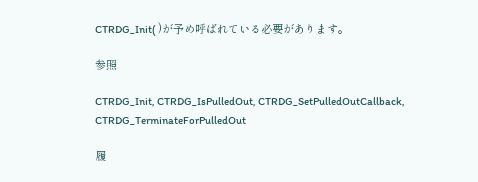CTRDG_Init( )が予め呼ばれている必要があります。

参照

CTRDG_Init, CTRDG_IsPulledOut, CTRDG_SetPulledOutCallback, CTRDG_TerminateForPulledOut

履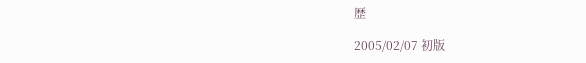歴

2005/02/07 初版